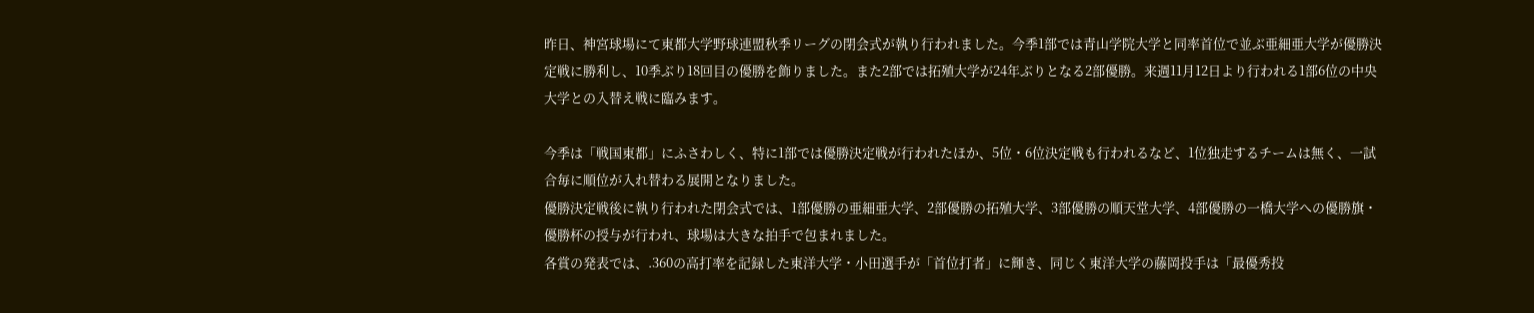昨日、神宮球場にて東都大学野球連盟秋季リーグの閉会式が執り行われました。今季1部では青山学院大学と同率首位で並ぶ亜細亜大学が優勝決定戦に勝利し、10季ぶり18回目の優勝を飾りました。また2部では拓殖大学が24年ぶりとなる2部優勝。来週11月12日より行われる1部6位の中央大学との入替え戦に臨みます。

今季は「戦国東都」にふさわしく、特に1部では優勝決定戦が行われたほか、5位・6位決定戦も行われるなど、1位独走するチームは無く、一試合毎に順位が入れ替わる展開となりました。
優勝決定戦後に執り行われた閉会式では、1部優勝の亜細亜大学、2部優勝の拓殖大学、3部優勝の順天堂大学、4部優勝の一橋大学への優勝旗・優勝杯の授与が行われ、球場は大きな拍手で包まれました。
各賞の発表では、.360の高打率を記録した東洋大学・小田選手が「首位打者」に輝き、同じく東洋大学の藤岡投手は「最優秀投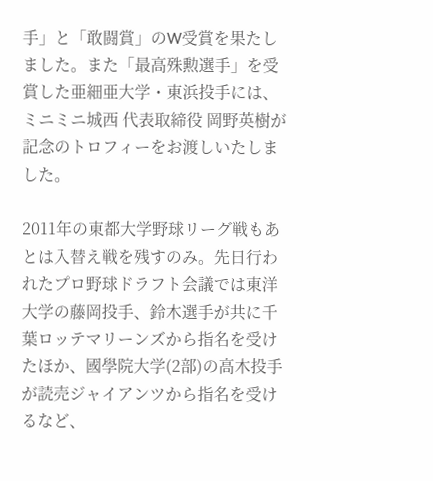手」と「敢闘賞」のW受賞を果たしました。また「最高殊勲選手」を受賞した亜細亜大学・東浜投手には、ミニミニ城西 代表取締役 岡野英樹が記念のトロフィーをお渡しいたしました。

2011年の東都大学野球リーグ戦もあとは入替え戦を残すのみ。先日行われたプロ野球ドラフト会議では東洋大学の藤岡投手、鈴木選手が共に千葉ロッテマリーンズから指名を受けたほか、國學院大学(2部)の高木投手が読売ジャイアンツから指名を受けるなど、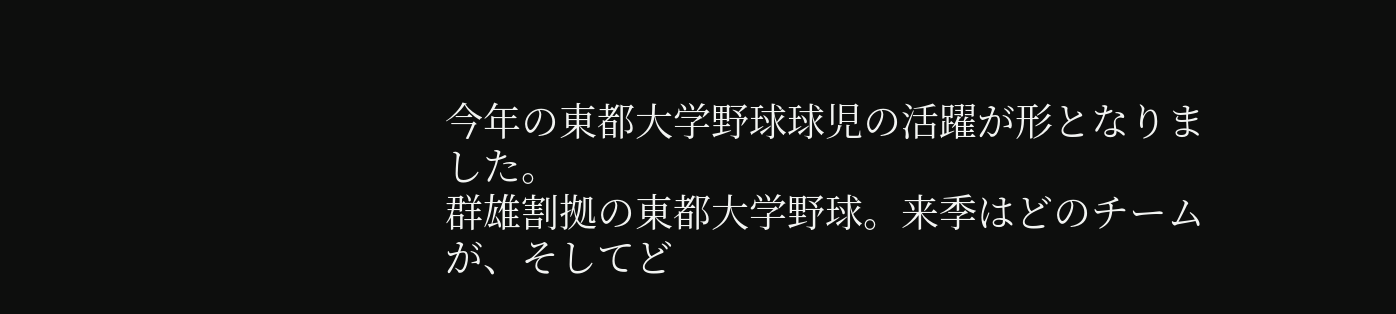今年の東都大学野球球児の活躍が形となりました。
群雄割拠の東都大学野球。来季はどのチームが、そしてど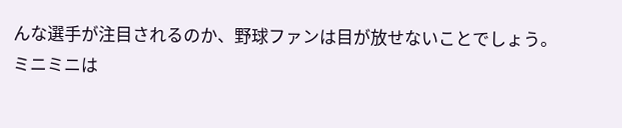んな選手が注目されるのか、野球ファンは目が放せないことでしょう。
ミニミニは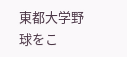東都大学野球をこ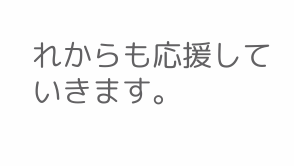れからも応援していきます。